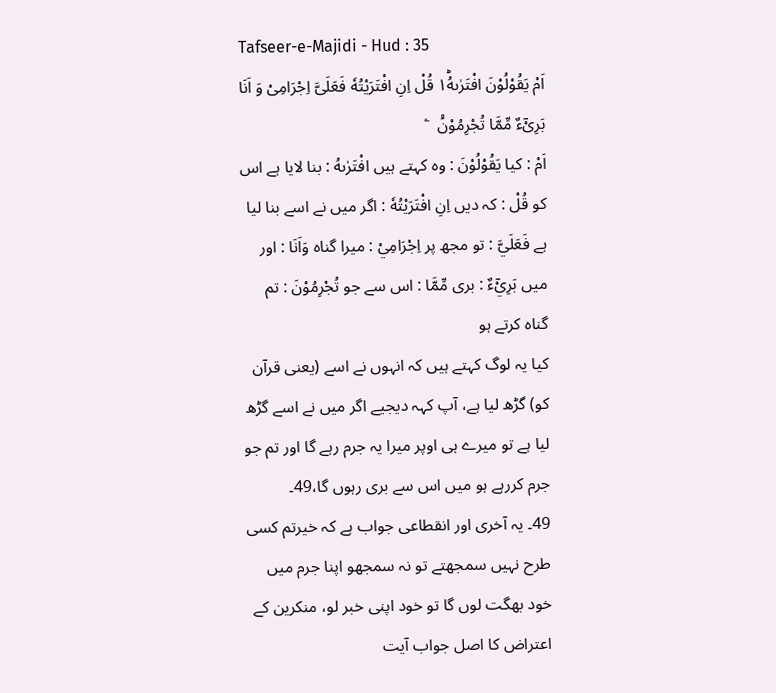Tafseer-e-Majidi - Hud : 35
اَمْ یَقُوْلُوْنَ افْتَرٰىهُ١ؕ قُلْ اِنِ افْتَرَیْتُهٗ فَعَلَیَّ اِجْرَامِیْ وَ اَنَا بَرِیْٓءٌ مِّمَّا تُجْرِمُوْنَ۠   ۧ
اَمْ : کیا يَقُوْلُوْنَ : وہ کہتے ہیں افْتَرٰىهُ : بنا لایا ہے اس کو قُلْ : کہ دیں اِنِ افْتَرَيْتُهٗ : اگر میں نے اسے بنا لیا ہے فَعَلَيَّ : تو مجھ پر اِجْرَامِيْ : میرا گناہ وَاَنَا : اور میں بَرِيْٓءٌ : بری مِّمَّا : اس سے جو تُجْرِمُوْنَ : تم گناہ کرتے ہو
کیا یہ لوگ کہتے ہیں کہ انہوں نے اسے (یعنی قرآن کو) گڑھ لیا ہے، آپ کہہ دیجیے اگر میں نے اسے گڑھ لیا ہے تو میرے ہی اوپر میرا یہ جرم رہے گا اور تم جو جرم کررہے ہو میں اس سے بری رہوں گا،49۔
49۔ یہ آخری اور انقطاعی جواب ہے کہ خیرتم کسی طرح نہیں سمجھتے تو نہ سمجھو اپنا جرم میں خود بھگت لوں گا تو خود اپنی خبر لو، منکرین کے اعتراض کا اصل جواب آیت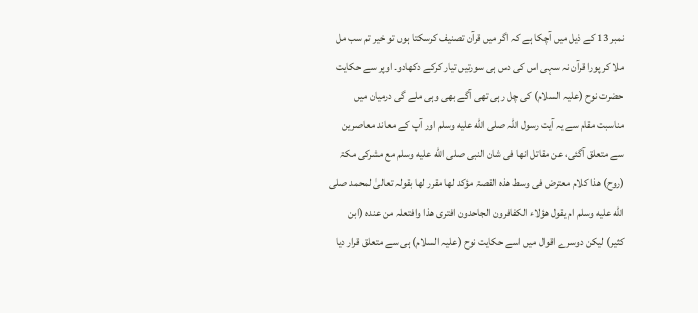نمبر 13 کے ذیل میں آچکا ہے کہ اگر میں قرآن تصنیف کرسکتا ہوں تو خیر تم سب مل ملا کر پورا قرآن نہ سہی اس کی دس ہی سورتیں تیار کرکے دکھادو۔ اوپر سے حکایت حضرت نوح (علیہ السلام) کی چل رہی تھی آگے بھی وہی ملے گی درمیان میں مناسبت مقام سے یہ آیت رسول اللہ صلى الله عليه وسلم اور آپ کے معاند معاصرین سے متعلق آگئی، عن مقاتل انھا فی شان النبی صلى الله عليه وسلم مع مشرکی مکۃ (روح) ھذا کلام معترض فی وسط ھذہ القصۃ مؤکد لھا مقرر لھا بقولہ تعالیٰ لمحمد صلى الله عليه وسلم ام یقول ھؤلاء الکفافرون الجاحدون افتری ھذا وافتعلہ من عندہ (ابن کثیر) لیکن دوسرے اقوال میں اسے حکایت نوح (علیہ السلام) ہی سے متعلق قرار دیا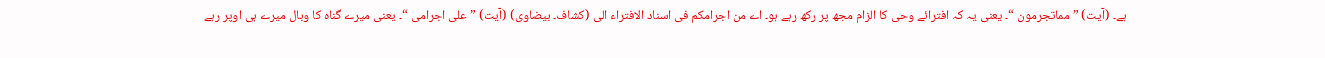ہے۔ (آیت) ” مماتجرمون “۔ یعنی یہ کہ افترائے وحی کا الزام مجھ پر رکھ رہے ہو۔ اے من اجرامکم فی اسناد الافتراء الی (کشاف۔ بیضاوی) (آیت) ” علی اجرامی “۔ یعنی میرے گناہ کا وبال میرے ہی اوپر رہے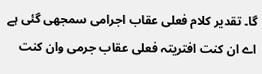گا۔ تقدیر کلام فعلی عقاب اجرامی سمجھی گئی ہے اے ان کنت افتریتہ فعلی عقاب جرمی وان کنت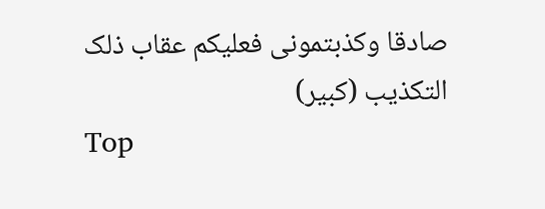صادقا وکذبتمونی فعلیکم عقاب ذلک التکذیب (کبیر)
Top